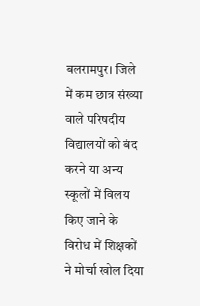बलरामपुर। जिले में कम छात्र संख्या वाले परिषदीय विद्यालयों को बंद करने या अन्य स्कूलों में विलय किए जाने के विरोध में शिक्षकों ने मोर्चा खोल दिया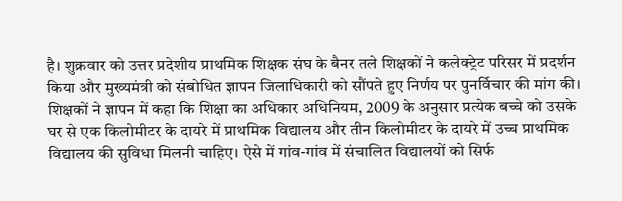है। शुक्रवार को उत्तर प्रदेशीय प्राथमिक शिक्षक संघ के बैनर तले शिक्षकों ने कलेक्ट्रेट परिसर में प्रदर्शन किया और मुख्यमंत्री को संबोधित ज्ञापन जिलाधिकारी को सौंपते हुए निर्णय पर पुनर्विचार की मांग की।
शिक्षकों ने ज्ञापन में कहा कि शिक्षा का अधिकार अधिनियम, 2009 के अनुसार प्रत्येक बच्चे को उसके घर से एक किलोमीटर के दायरे में प्राथमिक विद्यालय और तीन किलोमीटर के दायरे में उच्च प्राथमिक विद्यालय की सुविधा मिलनी चाहिए। ऐसे में गांव-गांव में संचालित विद्यालयों को सिर्फ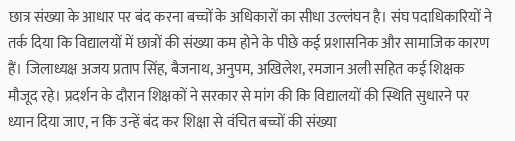छात्र संख्या के आधार पर बंद करना बच्चों के अधिकारों का सीधा उल्लंघन है। संघ पदाधिकारियों ने तर्क दिया कि विद्यालयों में छात्रों की संख्या कम होने के पीछे कई प्रशासनिक और सामाजिक कारण हैं। जिलाध्यक्ष अजय प्रताप सिंह, बैजनाथ, अनुपम, अखिलेश, रमजान अली सहित कई शिक्षक मौजूद रहे। प्रदर्शन के दौरान शिक्षकों ने सरकार से मांग की कि विद्यालयों की स्थिति सुधारने पर ध्यान दिया जाए, न कि उन्हें बंद कर शिक्षा से वंचित बच्चों की संख्या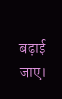बढ़ाई जाए।